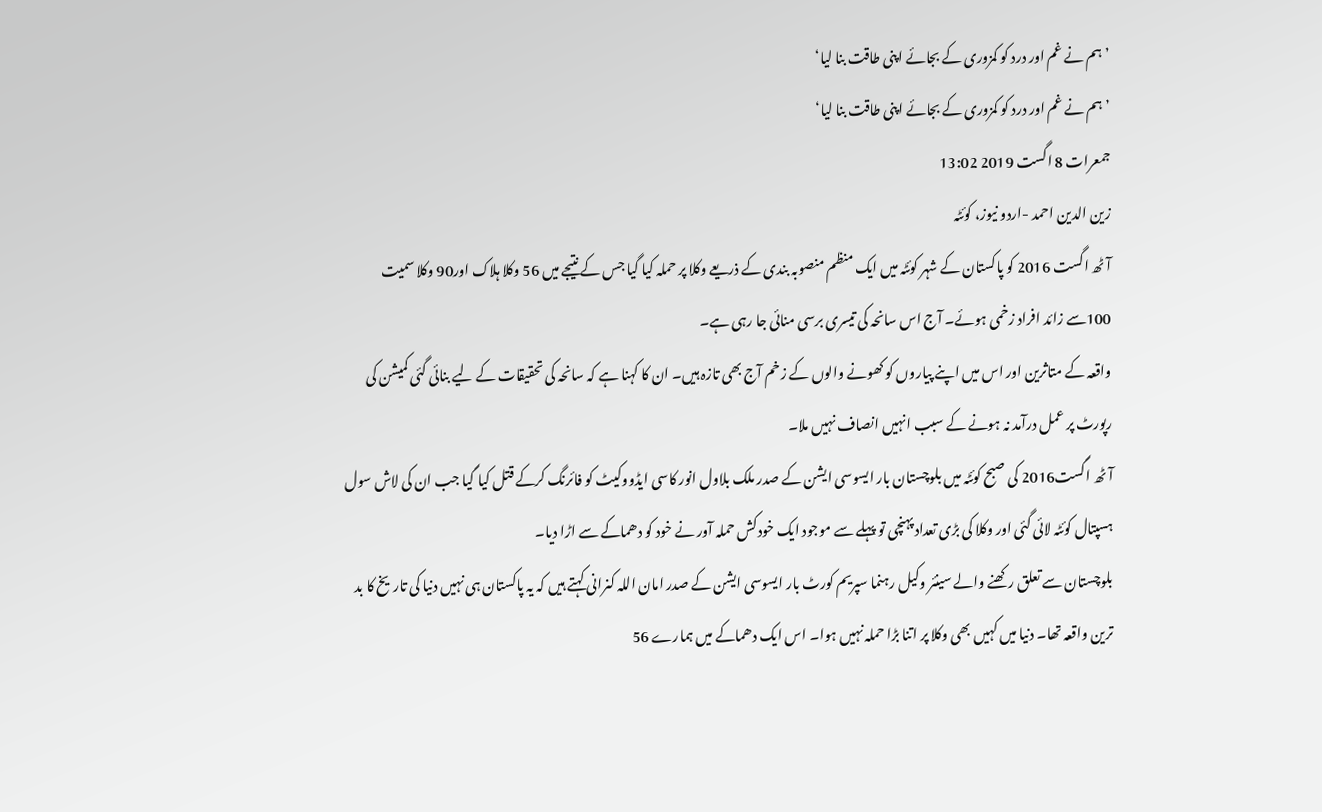’ہم نے غم اور درد کو کمزوری کے بجائے اپنی طاقت بنا لیا‘
’ہم نے غم اور درد کو کمزوری کے بجائے اپنی طاقت بنا لیا‘
جمعرات 8 اگست 2019 13:02
زین الدین احمد -اردو نیوز، کوئٹہ
آٹھ اگست 2016 کو پاکستان کے شہر کوئٹہ میں ایک منظم منصوبہ بندی کے ذریعے وکلا پر حملہ کیا گیا جس کے نتیجے میں 56 وکلا ہلاک اور90 وکلا سمیت 100سے زائد افراد زخمی ہوئے۔ آج اس سانحہ کی تیسری برسی منائی جا رہی ہے۔
واقعہ کے متاثرین اور اس میں اپنے پیاروں کو کھونے والوں کے زخم آج بھی تازہ ہیں۔ ان کا کہنا ہے کہ سانحہ کی تحقیقات کے لیے بنائی گئی کمیشن کی رپورٹ پر عمل درآمد نہ ہونے کے سبب انہیں انصاف نہیں ملا۔
آٹھ اگست2016 کی صبح کوئٹہ میں بلوچستان بار ایسوسی ایشن کے صدر ملک بلاول انور کاسی ایڈووکیٹ کو فائرنگ کرکے قتل کیا گیا جب ان کی لاش سول ہسپتال کوئٹہ لائی گئی اور وکلا کی بڑی تعداد پہنچی تو پہلے سے موجود ایک خودکش حملہ آور نے خود کو دھماکے سے اڑا دیا۔
بلوچستان سے تعلق رکھنے والے سینئر وکیل رہنما سپریم کورٹ بار ایسوسی ایشن کے صدر امان اللہ کنرانی کہتے ہیں کہ یہ پاکستان ہی نہیں دنیا کی تاریخ کا بد ترین واقعہ تھا۔ دنیا میں کہیں بھی وکلا پر اتنا بڑا حملہ نہیں ہوا۔ اس ایک دھماکے میں ہمارے 56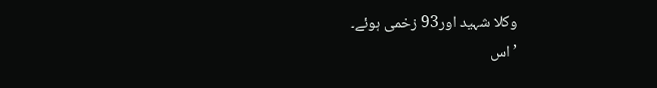وکلا شہید اور93 زخمی ہوئے۔
’اس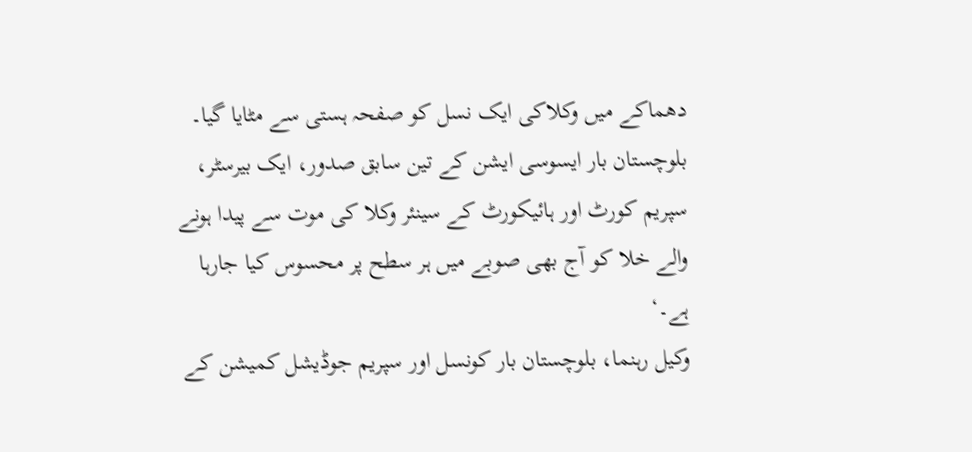دھماکے میں وکلاکی ایک نسل کو صفحہ ہستی سے مٹایا گیا۔ بلوچستان بار ایسوسی ایشن کے تین سابق صدور، ایک بیرسٹر، سپریم کورٹ اور ہائیکورٹ کے سینئر وکلا کی موت سے پیدا ہونے والے خلا کو آج بھی صوبے میں ہر سطح پر محسوس کیا جارہا ہے۔‘
وکیل رہنما، بلوچستان بار کونسل اور سپریم جوڈیشل کمیشن کے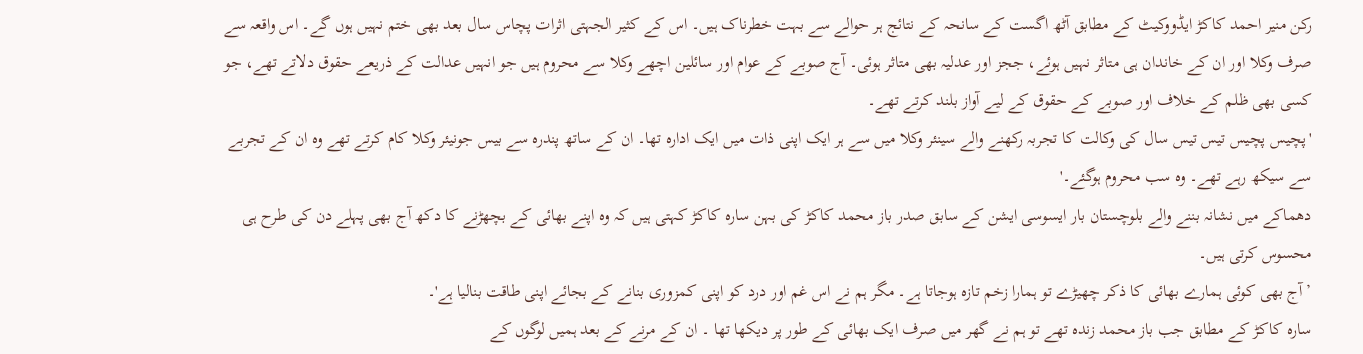رکن منیر احمد کاکڑ ایڈووکیٹ کے مطابق آٹھ اگست کے سانحہ کے نتائج ہر حوالے سے بہت خطرناک ہیں۔ اس کے کثیر الجہتی اثرات پچاس سال بعد بھی ختم نہیں ہوں گے۔ اس واقعہ سے صرف وکلا اور ان کے خاندان ہی متاثر نہیں ہوئے، ججز اور عدلیہ بھی متاثر ہوئی۔ آج صوبے کے عوام اور سائلین اچھے وکلا سے محروم ہیں جو انہیں عدالت کے ذریعے حقوق دلاتے تھے، جو کسی بھی ظلم کے خلاف اور صوبے کے حقوق کے لیے آواز بلند کرتے تھے۔
'پچیس پچیس تیس تیس سال کی وکالت کا تجربہ رکھنے والے سینئر وکلا میں سے ہر ایک اپنی ذات میں ایک ادارہ تھا۔ ان کے ساتھ پندرہ سے بیس جونیئر وکلا کام کرتے تھے وہ ان کے تجربے سے سیکھ رہے تھے۔ وہ سب محروم ہوگئے۔'
دھماکے میں نشانہ بننے والے بلوچستان بار ایسوسی ایشن کے سابق صدر باز محمد کاکڑ کی بہن سارہ کاکڑ کہتی ہیں کہ وہ اپنے بھائی کے بچھڑنے کا دکھ آج بھی پہلے دن کی طرح ہی محسوس کرتی ہیں۔
’آج بھی کوئی ہمارے بھائی کا ذکر چھیڑے تو ہمارا زخم تازہ ہوجاتا ہے۔ مگر ہم نے اس غم اور درد کو اپنی کمزوری بنانے کے بجائے اپنی طاقت بنالیا ہے'۔
سارہ کاکڑ کے مطابق جب باز محمد زندہ تھے تو ہم نے گھر میں صرف ایک بھائی کے طور پر دیکھا تھا ۔ ان کے مرنے کے بعد ہمیں لوگوں کے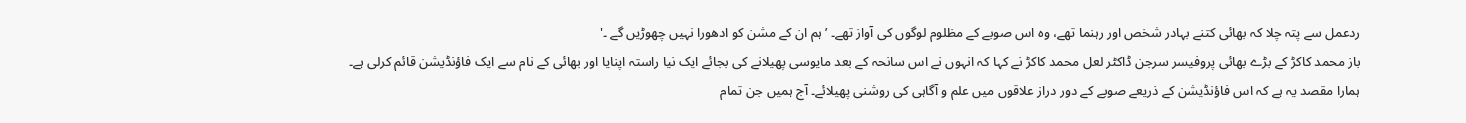ردعمل سے پتہ چلا کہ بھائی کتنے بہادر شخص اور رہنما تھے، وہ اس صوبے کے مظلوم لوگوں کی آواز تھے۔ ’ہم ان کے مشن کو ادھورا نہیں چھوڑیں گے ۔'
باز محمد کاکڑ کے بڑے بھائی پروفیسر سرجن ڈاکٹر لعل محمد کاکڑ نے کہا کہ انہوں نے اس سانحہ کے بعد مایوسی پھیلانے کی بجائے ایک نیا راستہ اپنایا اور بھائی کے نام سے ایک فاؤنڈیشن قائم کرلی ہے۔
ہمارا مقصد یہ ہے کہ اس فاؤنڈیشن کے ذریعے صوبے کے دور دراز علاقوں میں علم و آگاہی کی روشنی پھیلائے۔ آج ہمیں جن تمام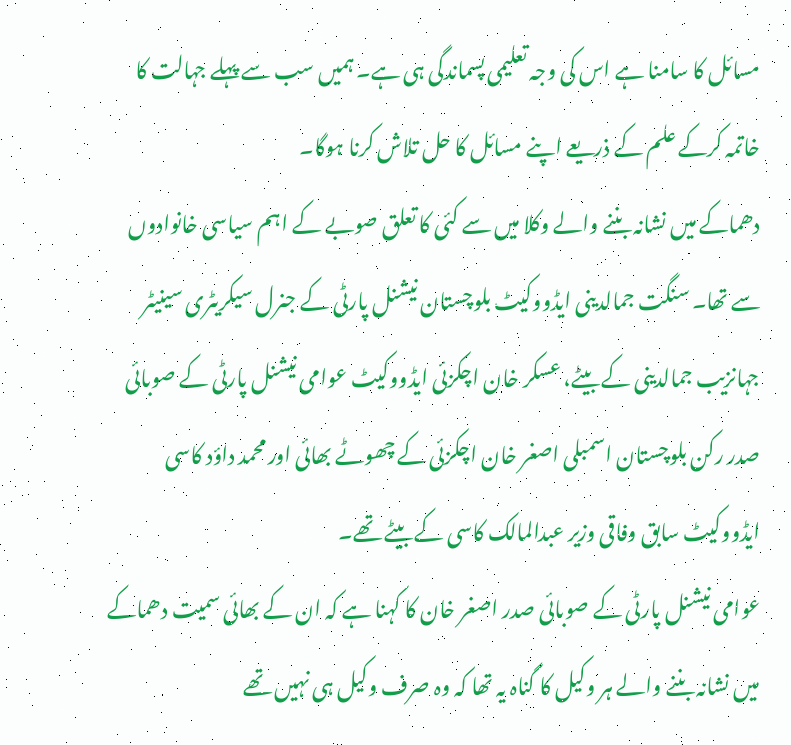مسائل کا سامنا ہے اس کی وجہ تعلیمی پسماندگی ہی ہے۔ ہمیں سب سے پہلے جہالت کا خاتمہ کرکے علم کے ذریعے اپنے مسائل کا حل تلاش کرنا ہوگا۔
دھماکے میں نشانہ بننے والے وکلا میں سے کئی کا تعلق صوبے کے اہم سیاسی خانوادوں سے تھا۔ سنگت جمالدینی ایڈووکیٹ بلوچستان نیشنل پارٹی کے جنرل سیکریٹری سینیٹر جہانزیب جمالدینی کے بیٹے، عسکر خان اچکزئی ایڈووکیٹ عوامی نیشنل پارٹی کے صوبائی صدر رکن بلوچستان اسمبلی اصغر خان اچکزئی کے چھوٹے بھائی اور محمد داؤد کاسی ایڈووکیٹ سابق وفاقی وزیر عبدالمالک کاسی کے بیٹے تھے۔
عوامی نیشنل پارٹی کے صوبائی صدر اصغر خان کا کہنا ہے کہ ان کے بھائی سمیت دھماکے میں نشانہ بننے والے ہر وکیل کا گناہ یہ تھا کہ وہ صرف وکیل ہی نہیں تھے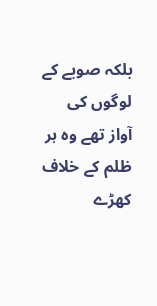بلکہ صوبے کے لوگوں کی آواز تھے وہ ہر ظلم کے خلاف کھڑے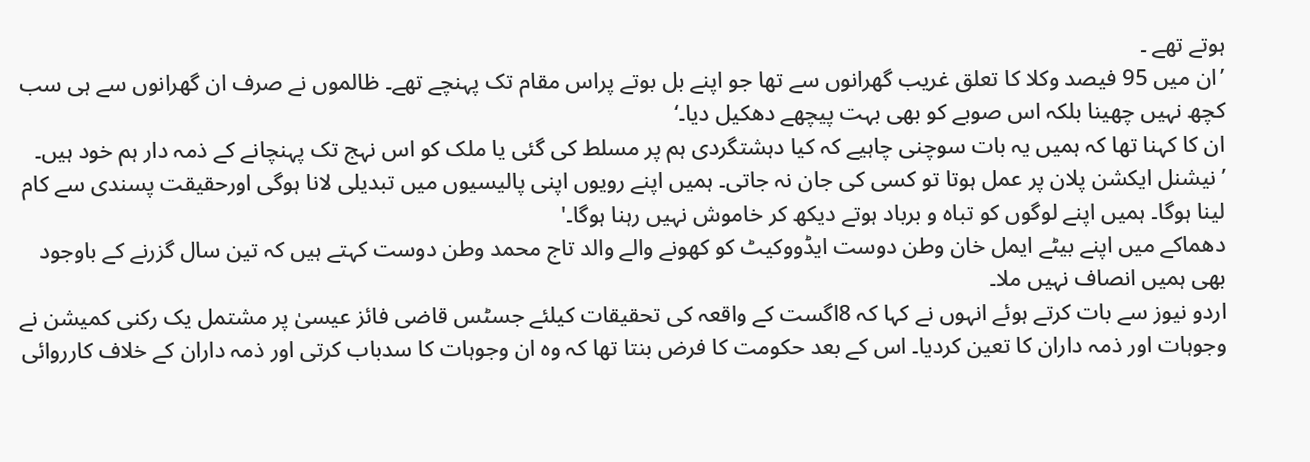ہوتے تھے ۔
’ان میں 95 فیصد وکلا کا تعلق غریب گھرانوں سے تھا جو اپنے بل بوتے پراس مقام تک پہنچے تھے۔ ظالموں نے صرف ان گھرانوں سے ہی سب کچھ نہیں چھینا بلکہ اس صوبے کو بھی بہت پیچھے دھکیل دیا۔‘
ان کا کہنا تھا کہ ہمیں یہ بات سوچنی چاہیے کہ کیا دہشتگردی ہم پر مسلط کی گئی یا ملک کو اس نہج تک پہنچانے کے ذمہ دار ہم خود ہیں۔
’نیشنل ایکشن پلان پر عمل ہوتا تو کسی کی جان نہ جاتی۔ ہمیں اپنے رویوں اپنی پالیسیوں میں تبدیلی لانا ہوگی اورحقیقت پسندی سے کام لینا ہوگا۔ ہمیں اپنے لوگوں کو تباہ و برباد ہوتے دیکھ کر خاموش نہیں رہنا ہوگا۔'
دھماکے میں اپنے بیٹے ایمل خان وطن دوست ایڈووکیٹ کو کھونے والے والد تاج محمد وطن دوست کہتے ہیں کہ تین سال گزرنے کے باوجود بھی ہمیں انصاف نہیں ملا۔
اردو نیوز سے بات کرتے ہوئے انہوں نے کہا کہ 8اگست کے واقعہ کی تحقیقات کیلئے جسٹس قاضی فائز عیسیٰ پر مشتمل یک رکنی کمیشن نے وجوہات اور ذمہ داران کا تعین کردیا۔ اس کے بعد حکومت کا فرض بنتا تھا کہ وہ ان وجوہات کا سدباب کرتی اور ذمہ داران کے خلاف کارروائی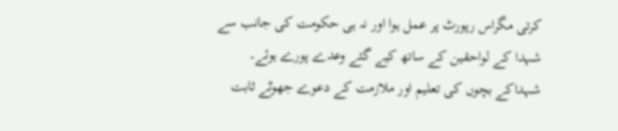کرتی مگراس رپورٹ پر عمل ہوا اور نہ ہی حکومت کی جانب سے شہدا کے لواحقین کے ساتھ کیے گئے وعدے پورے ہوئے۔
شہداکے بچوں کی تعلیم اور ملازمت کے دعوے جھوٹے ثابت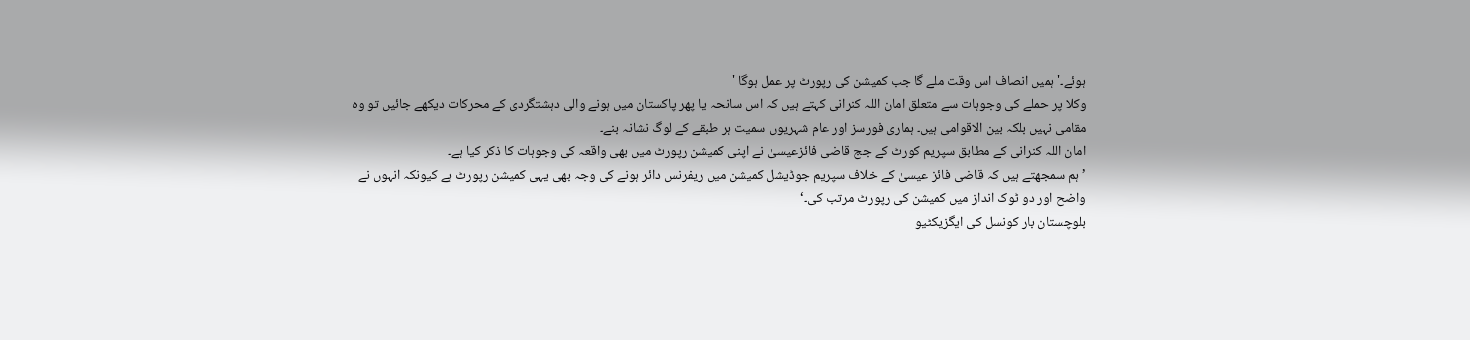ہوئے۔'ہمیں انصاف اس وقت ملے گا جب کمیشن کی رپورٹ پر عمل ہوگا '
وکلا پر حملے کی وجوہات سے متعلق امان اللہ کنرانی کہتے ہیں کہ اس سانحہ یا پھر پاکستان میں ہونے والی دہشتگردی کے محرکات دیکھے جائیں تو وہ مقامی نہیں بلکہ بین الاقوامی ہیں۔ ہماری فورسز اور عام شہریوں سمیت ہر طبقے کے لوگ نشانہ بنے۔
امان اللہ کنرانی کے مطابق سپریم کورٹ کے جج قاضی فائزعیسیٰ نے اپنی کمیشن رپورٹ میں بھی واقعہ کی وجوہات کا ذکر کیا ہے۔
’ہم سمجھتے ہیں کہ قاضی فائز عیسیٰ کے خلاف سپریم جوڈیشل کمیشن میں ریفرنس دائر ہونے کی وجہ بھی یہی کمیشن رپورٹ ہے کیونکہ انہوں نے واضح اور دو ٹوک انداز میں کمیشن کی رپورٹ مرتب کی۔‘
بلوچستان بار کونسل کی ایگزیکٹیو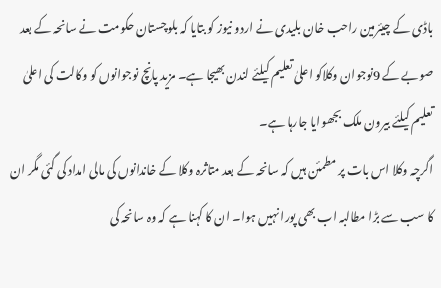باڈی کے چیئرمین راحب خان بلیدی نے اردو نیوز کو بتایا کہ بلوچستان حکومت نے سانحہ کے بعد صوبے کے 9نوجوان وکلاکو اعلیٰ تعلیم کیلئے لندن بھیجا ہے۔ مزید پانچ نوجوانوں کو وکالت کی اعلیٰ تعلیم کیلئے بیرون ملک بجھوایا جارہا ہے۔
اگرچہ وکلا اس بات پر مطمئن ہیں کہ سانحہ کے بعد متاثرہ وکلا کے خاندانوں کی مالی امداد کی گئی مگر ان کا سب سے بڑا مطالبہ اب بھی پورا نہیں ہوا۔ ان کا کہنا ہے کہ وہ سانحہ کی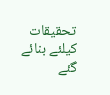تحقیقات کیلئے بنائے گئے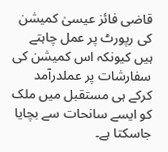قاضی فائز عیسیٰ کمیشن کی رپورٹ پر عمل چاہتے ہیں کیونکہ اس کمیشن کی سفارشات پر عملدرآمد کرکے ہی مستقبل میں ملک کو ایسے سانحات سے بچایا جاسکتا ہے۔